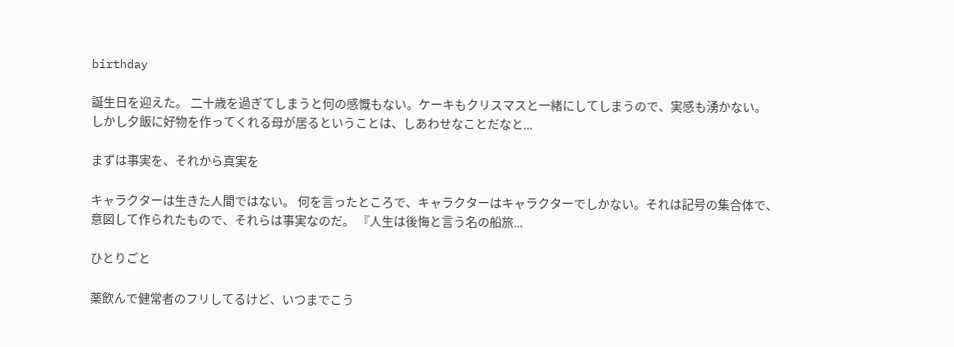birthday

誕生日を迎えた。 二十歳を過ぎてしまうと何の感慨もない。ケーキもクリスマスと一緒にしてしまうので、実感も湧かない。 しかし夕飯に好物を作ってくれる母が居るということは、しあわせなことだなと...

まずは事実を、それから真実を

キャラクターは生きた人間ではない。 何を言ったところで、キャラクターはキャラクターでしかない。それは記号の集合体で、意図して作られたもので、それらは事実なのだ。 『人生は後悔と言う名の船旅...

ひとりごと

薬飲んで健常者のフリしてるけど、いつまでこう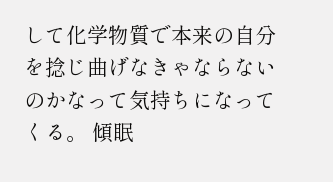して化学物質で本来の自分を捻じ曲げなきゃならないのかなって気持ちになってくる。 傾眠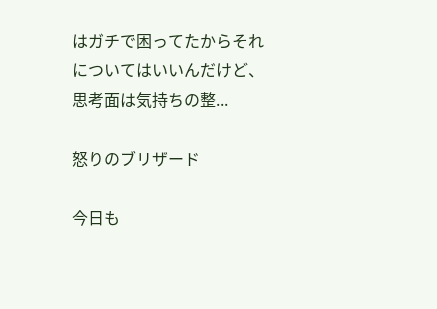はガチで困ってたからそれについてはいいんだけど、思考面は気持ちの整...

怒りのブリザード

今日も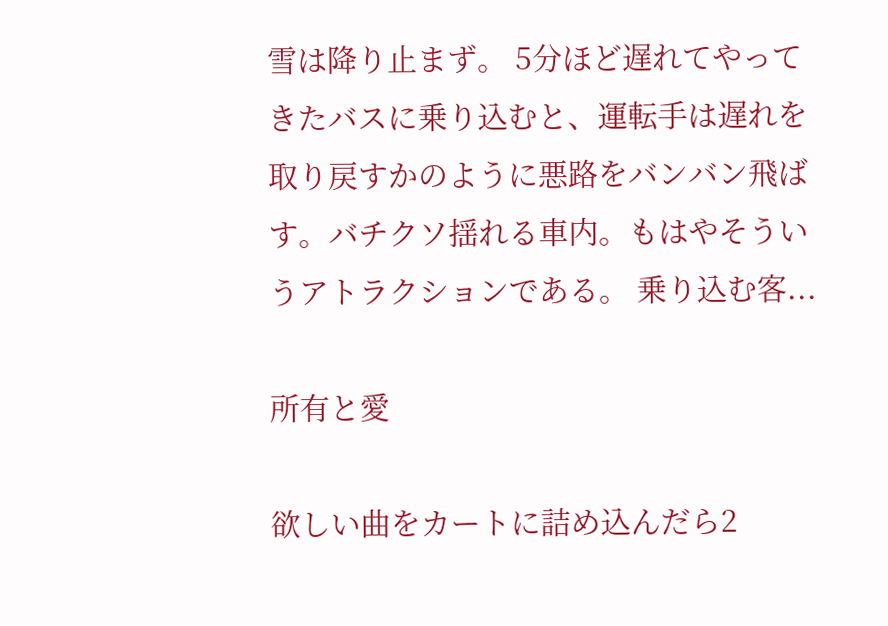雪は降り止まず。 5分ほど遅れてやってきたバスに乗り込むと、運転手は遅れを取り戻すかのように悪路をバンバン飛ばす。バチクソ揺れる車内。もはやそういうアトラクションである。 乗り込む客...

所有と愛

欲しい曲をカートに詰め込んだら2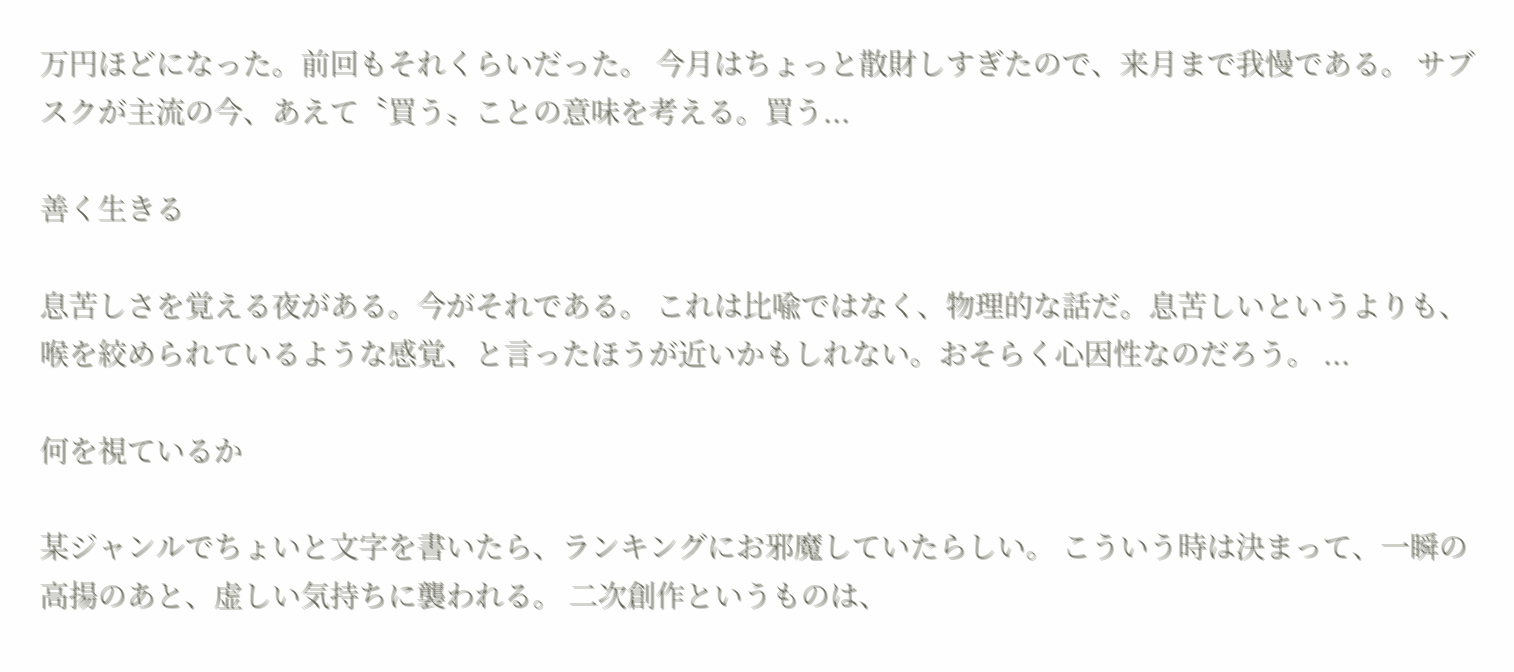万円ほどになった。前回もそれくらいだった。 今月はちょっと散財しすぎたので、来月まで我慢である。 サブスクが主流の今、あえて〝買う〟ことの意味を考える。買う...

善く生きる

息苦しさを覚える夜がある。今がそれである。 これは比喩ではなく、物理的な話だ。息苦しいというよりも、喉を絞められているような感覚、と言ったほうが近いかもしれない。おそらく心因性なのだろう。 ...

何を視ているか

某ジャンルでちょいと文字を書いたら、ランキングにお邪魔していたらしい。 こういう時は決まって、一瞬の高揚のあと、虚しい気持ちに襲われる。 二次創作というものは、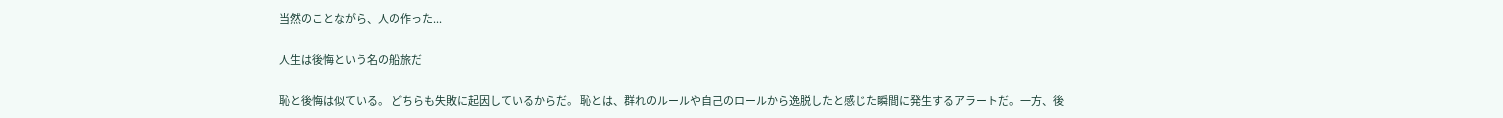当然のことながら、人の作った...

人生は後悔という名の船旅だ

恥と後悔は似ている。 どちらも失敗に起因しているからだ。 恥とは、群れのルールや自己のロールから逸脱したと感じた瞬間に発生するアラートだ。一方、後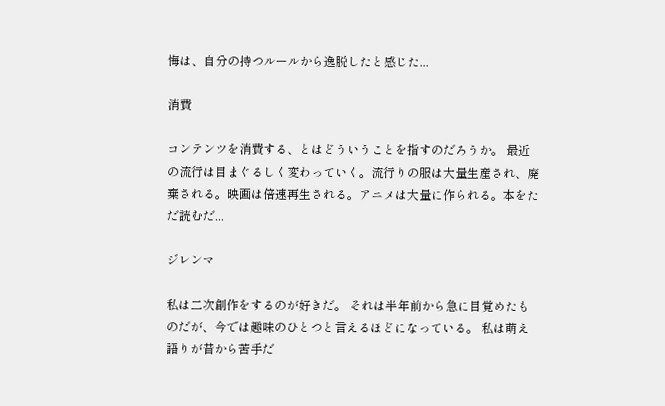悔は、自分の持つルールから逸脱したと感じた...

消費

コンテンツを消費する、とはどういうことを指すのだろうか。 最近の流行は目まぐるしく変わっていく。流行りの服は大量生産され、廃棄される。映画は倍速再生される。アニメは大量に作られる。本をただ読むだ...

ジレンマ

私は二次創作をするのが好きだ。 それは半年前から急に目覚めたものだが、今では趣味のひとつと言えるほどになっている。 私は萌え語りが昔から苦手だ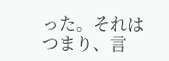った。それはつまり、言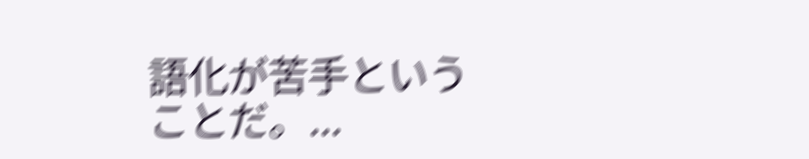語化が苦手ということだ。...